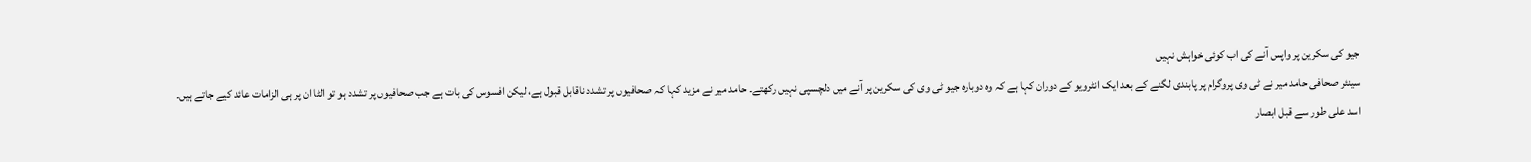جیو کی سکرین پر واپس آنے کی اب کوئی خواہش نہیں
سینئر صحافی حامد میر نے ٹی وی پروگرام پر پابندی لگنے کے بعد ایک انٹرویو کے دوران کہا ہے کہ وہ دوبارہ جیو ٹی وی کی سکرین پر آنے میں دلچسپی نہیں رکھتے۔ حامد میر نے مزید کہا کہ صحافیوں پر تشدد ناقابل قبول ہے، لیکن افسوس کی بات ہے جب صحافیوں پر تشدد ہو تو الٹا ان پر ہی الزامات عائد کیے جاتے ہیں۔
اسد علی طور سے قبل ابصار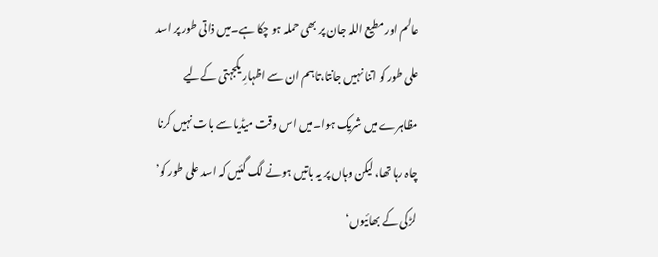عالم اور مطیع اللہ جان پر بھی حملہ ہو چکا ہے۔میں ذاتی طور پر اسد علی طور کو اتنا نہیں جانتا،تاہم ان سے اظہارِ یکجہتی کےلیے مظاہرے میں شریک ہوا۔میں اس وقت میڈیا سے بات نہیں کرنا چاہ رہا تھا، لیکن وہاں پر یہ باتیں ہونے لگ گئیں کہ اسد علی طور کو’ لڑکی کے بھائیوں‘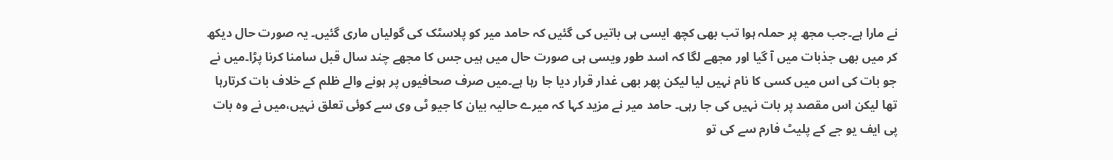نے مارا ہے۔جب مجھ پر حملہ ہوا تب بھی کچھ ایسی ہی باتیں کی گئیں کہ حامد میر کو پلاسٹک کی گولیاں ماری گئیں۔ یہ صورت حال دیکھ کر میں بھی جذبات میں آ گیا اور مجھے لگا کہ اسد طور ویسی ہی صورت حال میں ہیں جس کا مجھے چند سال قبل سامنا کرنا پڑا۔میں نے جو بات کی اس میں کسی کا نام نہیں لیا لیکن پھر بھی غدار قرار دیا جا رہا ہے۔میں صرف صحافیوں پر ہونے والے ظلم کے خلاف بات کرتارہا تھا لیکن اس مقصد پر بات نہیں کی جا رہی۔ حامد میر نے مزید کہا کہ میرے حالیہ بیان کا جیو ٹی وی سے کوئی تعلق نہیں،میں نے وہ بات پی ایف یو جے کے پلیٹ فارم سے کی تو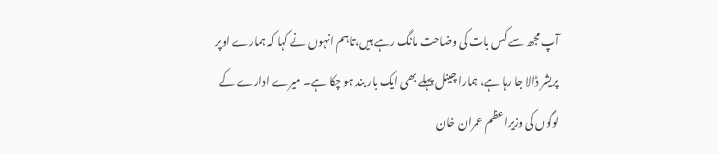آپ مجھ سے کس بات کی وضاحت مانگ رہے ہیں،تاہم انہوں نے کہا کہ ہمارے اوپر پریشر ڈالا جا رہا ہے، ہمارا چینل پہلے بھی ایک بار بند ہو چکا ہے۔ میرے ادارے کے لوگوں کی وزیراعظم عمران خان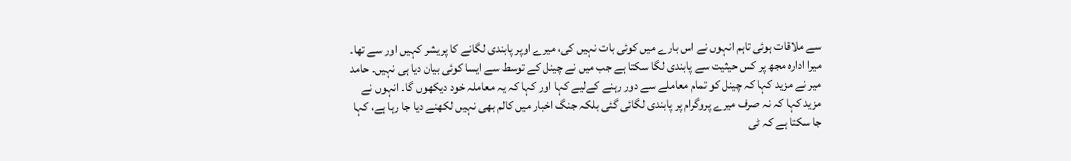سے ملاقات ہوئی تاہم انہوں نے اس بارے میں کوئی بات نہیں کی، میرے اوپر پابندی لگانے کا پریشر کہیں اور سے تھا۔ میرا ادارہ مجھ پر کس حیثیت سے پابندی لگا سکتا ہے جب میں نے چینل کے توسط سے ایسا کوئی بیان دیا ہی نہیں۔ حامد میر نے مزید کہا کہ چینل کو تمام معاملے سے دور رہنے کےلیے کہا اور کہا کہ یہ معاملہ خود دیکھوں گا۔ انہوں نے مزید کہا کہ نہ صرف میرے پروگرام پر پابندی لگائی گئی بلکہ جنگ اخبار میں کالم بھی نہیں لکھنے دیا جا رہا ہے، کہا جا سکتا ہے کہ ٹی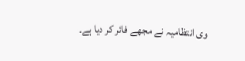وی انتظامیہ نے مجھے فائر کر دیا ہے۔